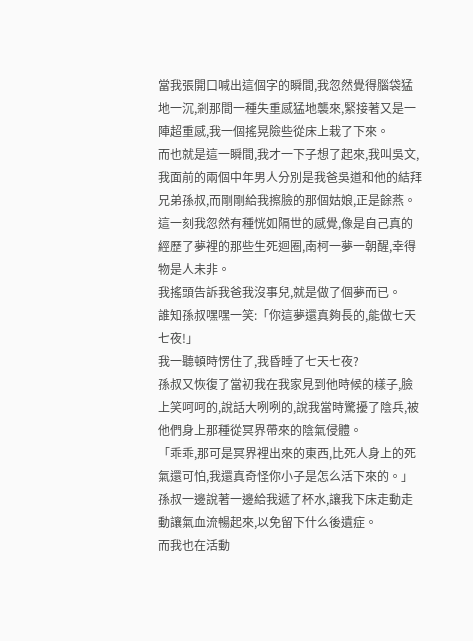當我張開口喊出這個字的瞬間,我忽然覺得腦袋猛地一沉,剎那間一種失重感猛地襲來,緊接著又是一陣超重感,我一個搖晃險些從床上栽了下來。
而也就是這一瞬間,我才一下子想了起來,我叫吳文,我面前的兩個中年男人分別是我爸吳道和他的結拜兄弟孫叔,而剛剛給我擦臉的那個姑娘,正是餘燕。
這一刻我忽然有種恍如隔世的感覺,像是自己真的經歷了夢裡的那些生死迴圈,南柯一夢一朝醒,幸得物是人未非。
我搖頭告訴我爸我沒事兒,就是做了個夢而已。
誰知孫叔嘿嘿一笑:「你這夢還真夠長的,能做七天七夜!」
我一聽頓時愣住了,我昏睡了七天七夜?
孫叔又恢復了當初我在我家見到他時候的樣子,臉上笑呵呵的,說話大咧咧的,說我當時驚擾了陰兵,被他們身上那種從冥界帶來的陰氣侵體。
「乖乖,那可是冥界裡出來的東西,比死人身上的死氣還可怕,我還真奇怪你小子是怎么活下來的。」
孫叔一邊說著一邊給我遞了杯水,讓我下床走動走動讓氣血流暢起來,以免留下什么後遺症。
而我也在活動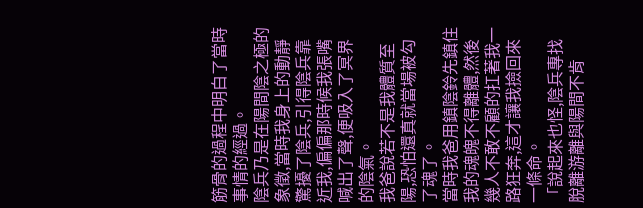筋骨的過程中明白了當時事情的經過。
陰兵乃是在陽間陰之極的象徵,當時我身上的動靜驚擾了陰兵,引得陰兵靠近我,偏偏那時候我張嘴喊出了聲,便吸入了冥界的陰氣。
我爸說若不是我體質至陽,恐怕還真就當場被勾了魂了。
當時我爸用鎮陰鈴先鎮住我的魂魄不得離體,然後幾人不敢不顧的扛著我一路狂奔,這才讓我撿回來一條命。
「說起來也怪,陰兵專找脫離游離與陽間不肯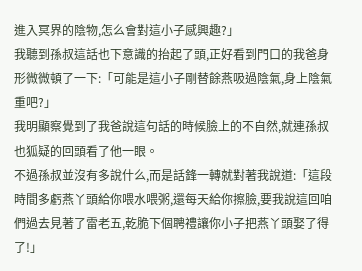進入冥界的陰物,怎么會對這小子感興趣?」
我聽到孫叔這話也下意識的抬起了頭,正好看到門口的我爸身形微微頓了一下:「可能是這小子剛替餘燕吸過陰氣,身上陰氣重吧?」
我明顯察覺到了我爸說這句話的時候臉上的不自然,就連孫叔也狐疑的回頭看了他一眼。
不過孫叔並沒有多說什么,而是話鋒一轉就對著我說道:「這段時間多虧燕丫頭給你喂水喂粥,還每天給你擦臉,要我說這回咱們過去見著了雷老五,乾脆下個聘禮讓你小子把燕丫頭娶了得了!」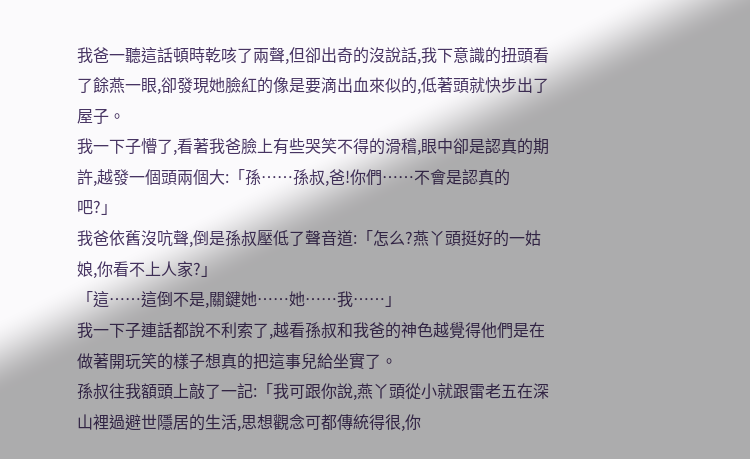我爸一聽這話頓時乾咳了兩聲,但卻出奇的沒說話,我下意識的扭頭看了餘燕一眼,卻發現她臉紅的像是要滴出血來似的,低著頭就快步出了屋子。
我一下子懵了,看著我爸臉上有些哭笑不得的滑稽,眼中卻是認真的期許,越發一個頭兩個大:「孫……孫叔,爸!你們……不會是認真的吧?」
我爸依舊沒吭聲,倒是孫叔壓低了聲音道:「怎么?燕丫頭挺好的一姑娘,你看不上人家?」
「這……這倒不是,關鍵她……她……我……」
我一下子連話都說不利索了,越看孫叔和我爸的神色越覺得他們是在做著開玩笑的樣子想真的把這事兒給坐實了。
孫叔往我額頭上敲了一記:「我可跟你說,燕丫頭從小就跟雷老五在深山裡過避世隱居的生活,思想觀念可都傳統得很,你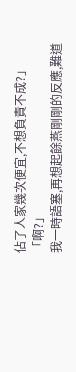佔了人家幾次便宜,不想負責不成?」
「啊?」
我一時語塞,再想起餘燕剛剛的反應,難道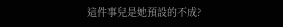這件事兒是她預設的不成?